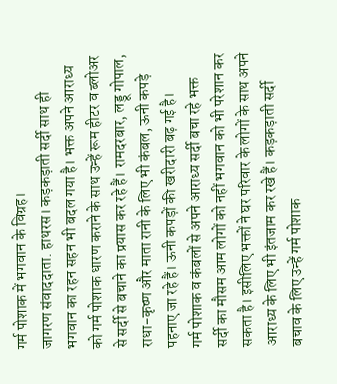गर्म पोशाक में भगवान के विग्रह।
जागरण संवाददाता. हाथरस। कड़कड़ाती सर्दी साथ ही भगवान का रहन सहन भी बदल गया है। भक्त अपने आराध्य को गर्म पोशाक धारण कराने के साथ उन्हें रूम हीटर व ब्लोअर से सर्दी से बचाने का प्रयास कर रहे हैं। रामदरबार, लड्डू गोपाल, राधा-कृष्ण और माता रानी के लिए भी कंबल, ऊनी कपड़े पहनाए जा रहे हैं। ऊनी कपड़ों की खरीदारी बढ़ गई है।
गर्म पोशाक व कंबलों से अपने आराध्य सर्दी बचा रहे भक्त
सर्दी का मौसम आम लोगों को नहीं भगवान को भी परेशान कर सकता है। इसीलिए भक्तों ने घर परिवार के लोगों के साथ अपने आराध्य के लिए भी इंतजाम कर रखे हैं। कड़कड़ाती सर्दी बचाव के लिए उन्हें गर्म पोशाक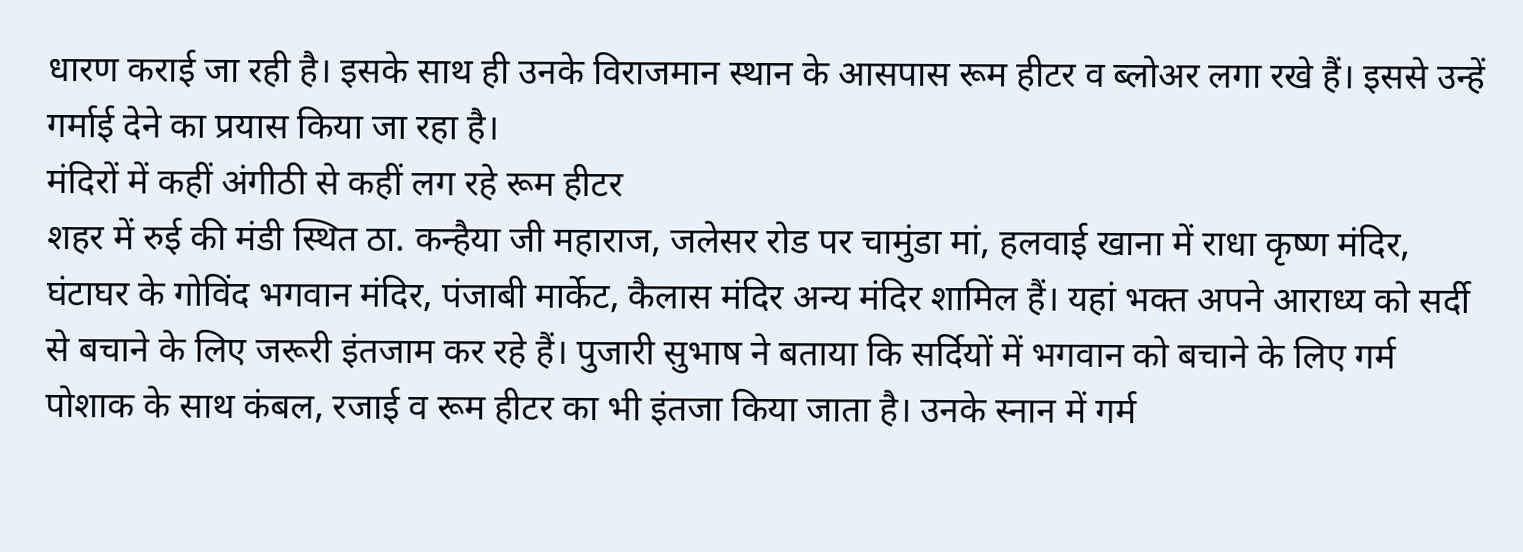धारण कराई जा रही है। इसके साथ ही उनके विराजमान स्थान के आसपास रूम हीटर व ब्लोअर लगा रखे हैं। इससे उन्हें गर्माई देने का प्रयास किया जा रहा है।
मंदिरों में कहीं अंगीठी से कहीं लग रहे रूम हीटर
शहर में रुई की मंडी स्थित ठा. कन्हैया जी महाराज, जलेसर रोड पर चामुंडा मां, हलवाई खाना में राधा कृष्ण मंदिर, घंटाघर के गोविंद भगवान मंदिर, पंजाबी मार्केट, कैलास मंदिर अन्य मंदिर शामिल हैं। यहां भक्त अपने आराध्य को सर्दी से बचाने के लिए जरूरी इंतजाम कर रहे हैं। पुजारी सुभाष ने बताया कि सर्दियों में भगवान को बचाने के लिए गर्म पोशाक के साथ कंबल, रजाई व रूम हीटर का भी इंतजा किया जाता है। उनके स्नान में गर्म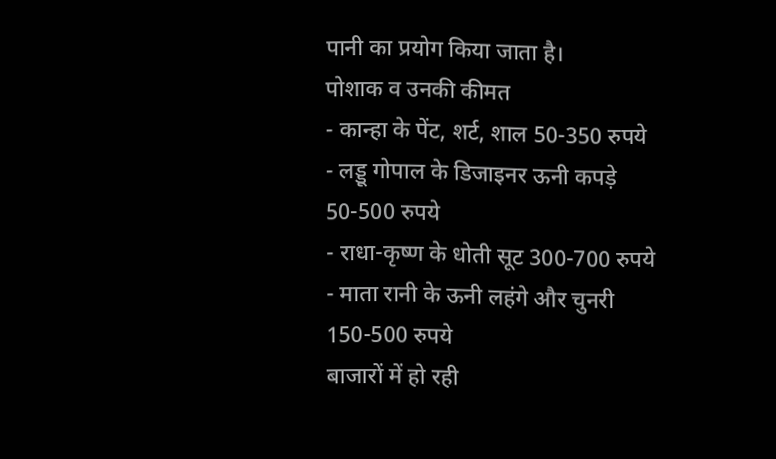पानी का प्रयोग किया जाता है।
पोशाक व उनकी कीमत
- कान्हा के पेंट, शर्ट, शाल 50-350 रुपये
- लड्डू गोपाल के डिजाइनर ऊनी कपड़े 50-500 रुपये
- राधा-कृष्ण के धोती सूट 300-700 रुपये
- माता रानी के ऊनी लहंगे और चुनरी 150-500 रुपये
बाजारों में हो रही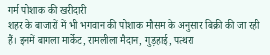गर्म पोशाक की खरीदारी
शहर के बाजारों में भी भगवान की पोशाक मौसम के अनुसार बिक्री की जा रही हैं। इनमें बागला मार्केट, रामलीला मैदान, गुड़हाई, पत्थरा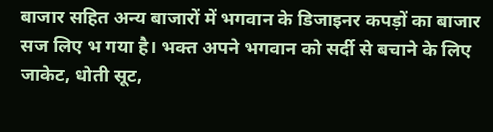बाजार सहित अन्य बाजारों में भगवान के डिजाइनर कपड़ों का बाजार सज लिए भ गया है। भक्त अपने भगवान को सर्दी से बचाने के लिए जाकेट, धोती सूट,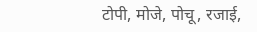टोपी, मोजे, पोचू, रजाई,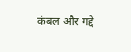कंबल और गद्दे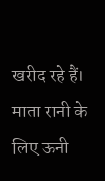खरीद रहे हैं। माता रानी के लिए ऊनी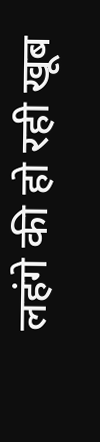लहंगे की हो रही खूब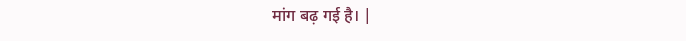मांग बढ़ गई है। |